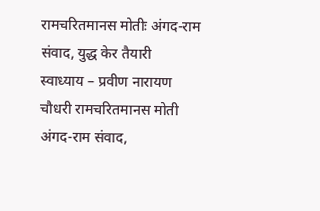रामचरितमानस मोतीः अंगद-राम संवाद, युद्ध केर तैयारी
स्वाध्याय – प्रवीण नारायण चौधरी रामचरितमानस मोती अंगद-राम संवाद,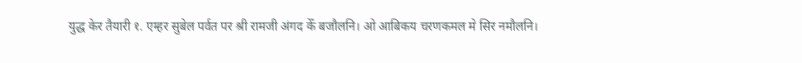युद्ध केर तैयारी १. एम्हर सुबेल पर्वत पर श्री रामजी अंगद केँ बजौलनि। ओ आबिकय चरणकमल मे सिर नमौलनि।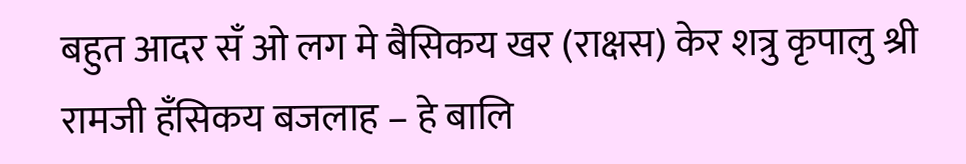बहुत आदर सँ ओ लग मे बैसिकय खर (राक्षस) केर शत्रु कृपालु श्री रामजी हँसिकय बजलाह – हे बालि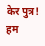केर पुत्र! हम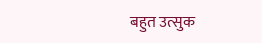बहुत उत्सुक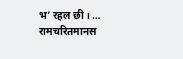भ’ रहल छी। … रामचरितमानस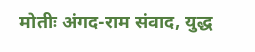मोतीः अंगद-राम संवाद, युद्ध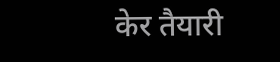केर तैयारी